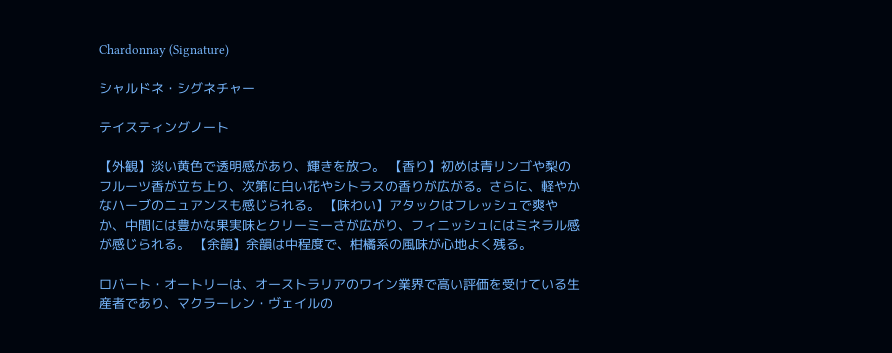Chardonnay (Signature)

シャルドネ・シグネチャー

テイスティングノート

【外観】淡い黄色で透明感があり、輝きを放つ。 【香り】初めは青リンゴや梨のフルーツ香が立ち上り、次第に白い花やシトラスの香りが広がる。さらに、軽やかなハーブのニュアンスも感じられる。 【味わい】アタックはフレッシュで爽やか、中間には豊かな果実味とクリーミーさが広がり、フィニッシュにはミネラル感が感じられる。 【余韻】余韻は中程度で、柑橘系の風味が心地よく残る。

ロバート・オートリーは、オーストラリアのワイン業界で高い評価を受けている生産者であり、マクラーレン・ヴェイルの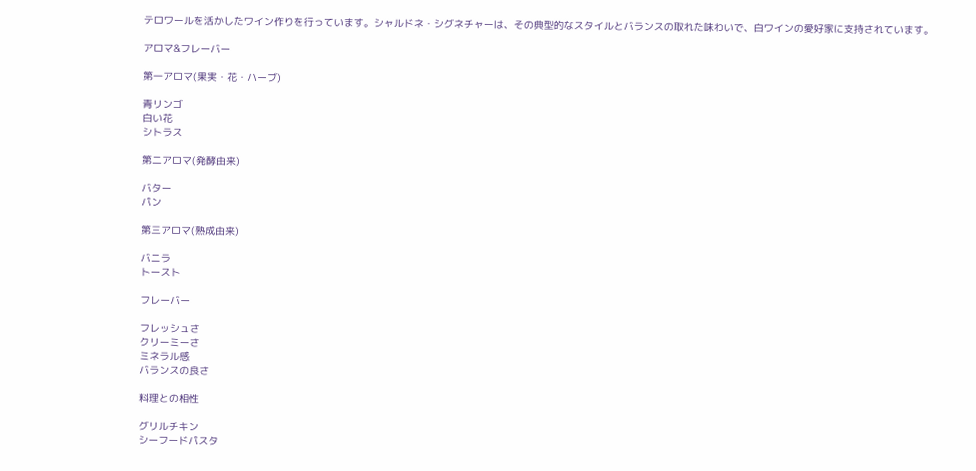テロワールを活かしたワイン作りを行っています。シャルドネ・シグネチャーは、その典型的なスタイルとバランスの取れた味わいで、白ワインの愛好家に支持されています。

アロマ&フレーバー

第一アロマ(果実・花・ハーブ)

青リンゴ
白い花
シトラス

第二アロマ(発酵由来)

バター
パン

第三アロマ(熟成由来)

バニラ
トースト

フレーバー

フレッシュさ
クリーミーさ
ミネラル感
バランスの良さ

料理との相性

グリルチキン
シーフードパスタ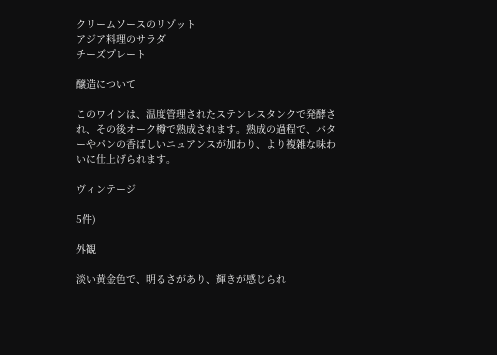クリームソースのリゾット
アジア料理のサラダ
チーズプレート

醸造について

このワインは、温度管理されたステンレスタンクで発酵され、その後オーク樽で熟成されます。熟成の過程で、バターやパンの香ばしいニュアンスが加わり、より複雑な味わいに仕上げられます。

ヴィンテージ

5件)

外観

淡い黄金色で、明るさがあり、輝きが感じられ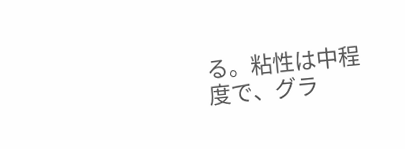る。粘性は中程度で、グラ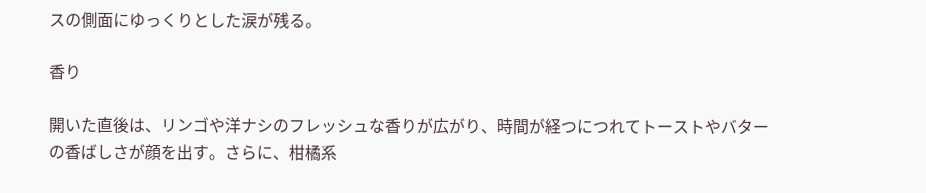スの側面にゆっくりとした涙が残る。

香り

開いた直後は、リンゴや洋ナシのフレッシュな香りが広がり、時間が経つにつれてトーストやバターの香ばしさが顔を出す。さらに、柑橘系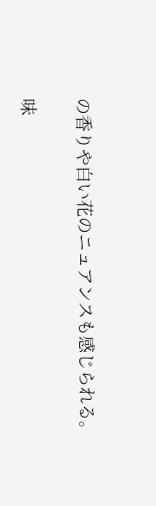の香りや白い花のニュアンスも感じられる。

味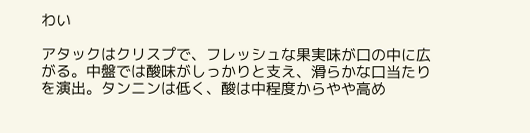わい

アタックはクリスプで、フレッシュな果実味が口の中に広がる。中盤では酸味がしっかりと支え、滑らかな口当たりを演出。タンニンは低く、酸は中程度からやや高め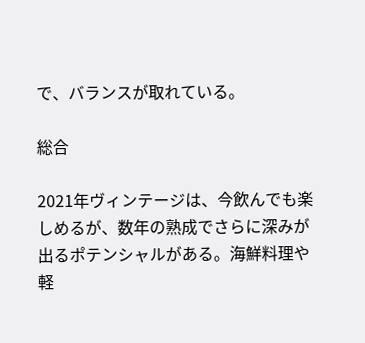で、バランスが取れている。

総合

2021年ヴィンテージは、今飲んでも楽しめるが、数年の熟成でさらに深みが出るポテンシャルがある。海鮮料理や軽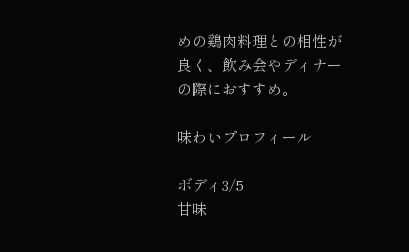めの鶏肉料理との相性が良く、飲み会やディナーの際におすすめ。

味わいプロフィール

ボディ3/5
甘味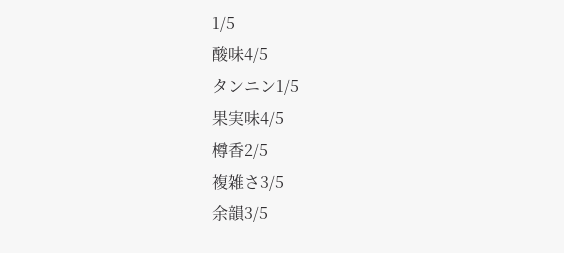1/5
酸味4/5
タンニン1/5
果実味4/5
樽香2/5
複雑さ3/5
余韻3/5